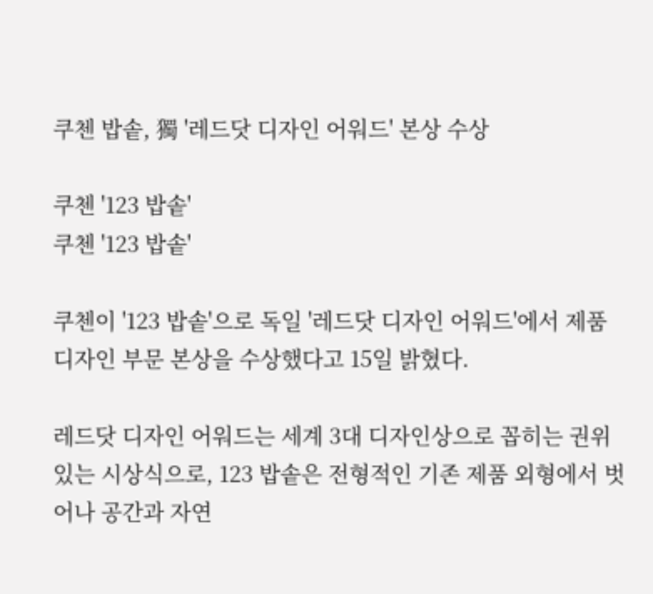쿠첸 밥솥, 獨 '레드닷 디자인 어워드' 본상 수상

쿠첸 '123 밥솥'
쿠첸 '123 밥솥'

쿠첸이 '123 밥솥'으로 독일 '레드닷 디자인 어워드'에서 제품 디자인 부문 본상을 수상했다고 15일 밝혔다.

레드닷 디자인 어워드는 세계 3대 디자인상으로 꼽히는 권위 있는 시상식으로, 123 밥솥은 전형적인 기존 제품 외형에서 벗어나 공간과 자연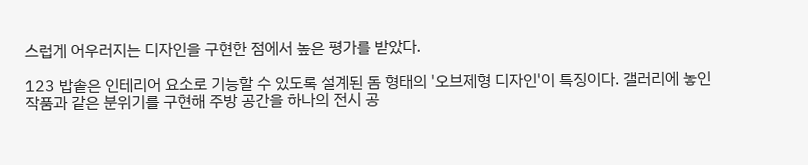스럽게 어우러지는 디자인을 구현한 점에서 높은 평가를 받았다.

123 밥솥은 인테리어 요소로 기능할 수 있도록 설계된 돔 형태의 '오브제형 디자인'이 특징이다. 갤러리에 놓인 작품과 같은 분위기를 구현해 주방 공간을 하나의 전시 공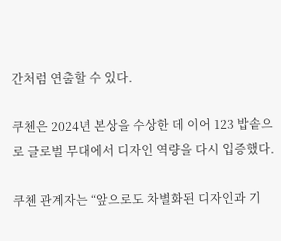간처럼 연출할 수 있다.

쿠첸은 2024년 본상을 수상한 데 이어 123 밥솥으로 글로벌 무대에서 디자인 역량을 다시 입증했다.

쿠첸 관계자는 “앞으로도 차별화된 디자인과 기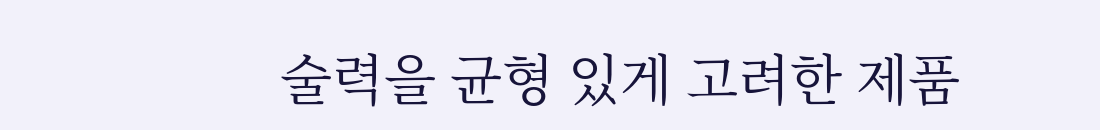술력을 균형 있게 고려한 제품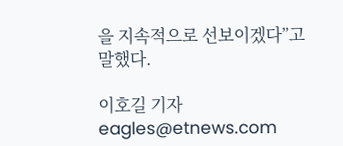을 지속적으로 선보이겠다”고 말했다.

이호길 기자 eagles@etnews.com